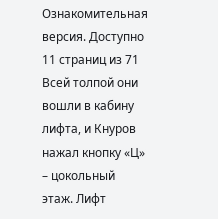Ознакомительная версия. Доступно 11 страниц из 71
Всей толпой они вошли в кабину лифта, и Кнуров нажал кнопку «Ц» – цокольный этаж. Лифт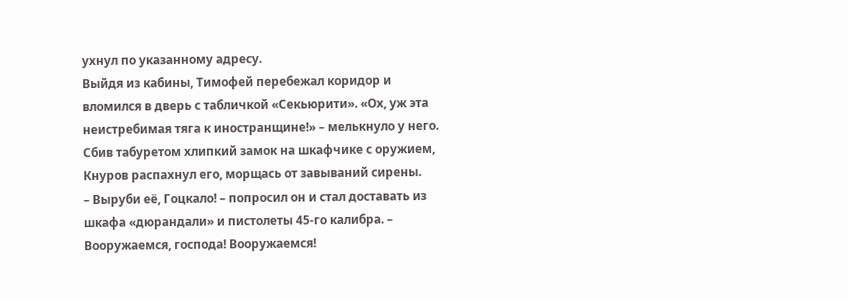ухнул по указанному адресу.
Выйдя из кабины, Тимофей перебежал коридор и вломился в дверь с табличкой «Секьюрити». «Ох, уж эта неистребимая тяга к иностранщине!» – мелькнуло у него. Сбив табуретом хлипкий замок на шкафчике с оружием, Кнуров распахнул его, морщась от завываний сирены.
– Выруби её, Гоцкало! – попросил он и стал доставать из шкафа «дюрандали» и пистолеты 45-го калибра. – Вооружаемся, господа! Вооружаемся!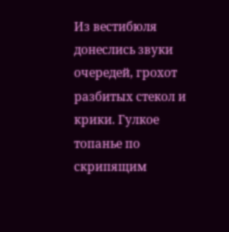Из вестибюля донеслись звуки очередей, грохот разбитых стекол и крики. Гулкое топанье по скрипящим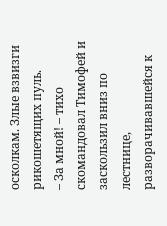осколкам. Злые взвизги рикошетящих пуль.
– За мной! – тихо скомандовал Тимофей и заскользил вниз по лестнице, разворачивавшейся к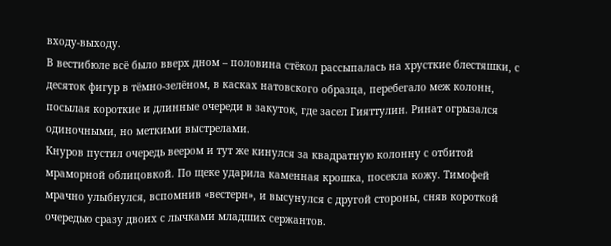входу-выходу.
В вестибюле всё было вверх дном – половина стёкол рассыпалась на хрусткие блестяшки, с десяток фигур в тёмно-зелёном, в касках натовского образца, перебегало меж колонн, посылая короткие и длинные очереди в закуток, где засел Гияттулин. Ринат огрызался одиночными, но меткими выстрелами.
Кнуров пустил очередь веером и тут же кинулся за квадратную колонну с отбитой мраморной облицовкой. По щеке ударила каменная крошка, посекла кожу. Тимофей мрачно улыбнулся, вспомнив «вестерн», и высунулся с другой стороны, сняв короткой очередью сразу двоих с лычками младших сержантов.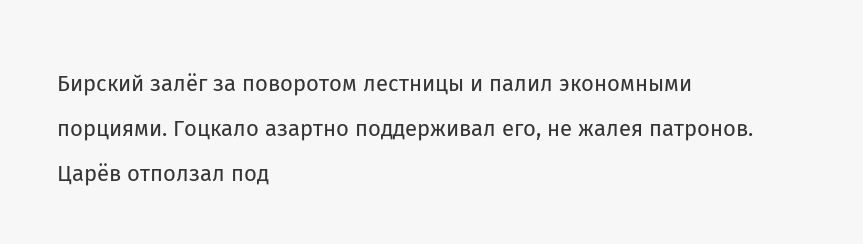Бирский залёг за поворотом лестницы и палил экономными порциями. Гоцкало азартно поддерживал его, не жалея патронов. Царёв отползал под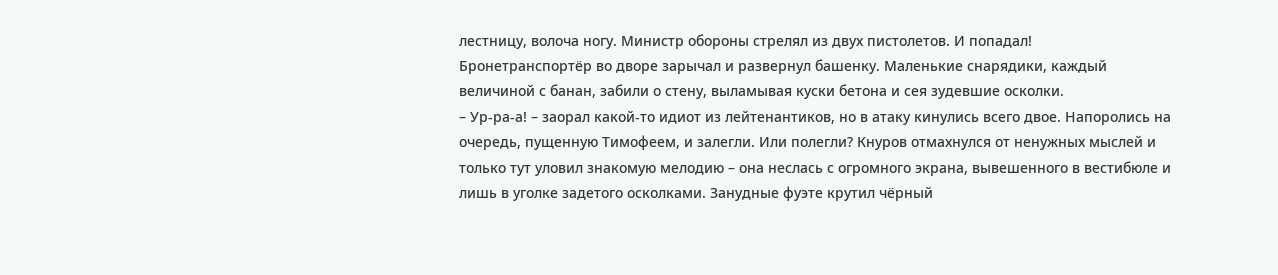лестницу, волоча ногу. Министр обороны стрелял из двух пистолетов. И попадал!
Бронетранспортёр во дворе зарычал и развернул башенку. Маленькие снарядики, каждый величиной с банан, забили о стену, выламывая куски бетона и сея зудевшие осколки.
– Ур-ра-а! – заорал какой-то идиот из лейтенантиков, но в атаку кинулись всего двое. Напоролись на очередь, пущенную Тимофеем, и залегли. Или полегли? Кнуров отмахнулся от ненужных мыслей и только тут уловил знакомую мелодию – она неслась с огромного экрана, вывешенного в вестибюле и лишь в уголке задетого осколками. Занудные фуэте крутил чёрный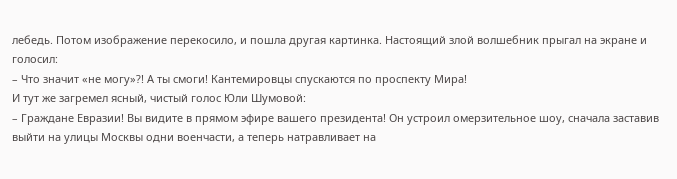лебедь. Потом изображение перекосило, и пошла другая картинка. Настоящий злой волшебник прыгал на экране и голосил:
– Что значит «не могу»?! А ты смоги! Кантемировцы спускаются по проспекту Мира!
И тут же загремел ясный, чистый голос Юли Шумовой:
– Граждане Евразии! Вы видите в прямом эфире вашего президента! Он устроил омерзительное шоу, сначала заставив выйти на улицы Москвы одни военчасти, а теперь натравливает на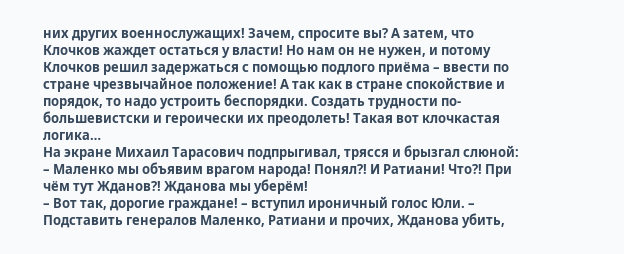них других военнослужащих! Зачем, спросите вы? А затем, что Клочков жаждет остаться у власти! Но нам он не нужен, и потому Клочков решил задержаться с помощью подлого приёма – ввести по стране чрезвычайное положение! А так как в стране спокойствие и порядок, то надо устроить беспорядки. Создать трудности по-большевистски и героически их преодолеть! Такая вот клочкастая логика…
На экране Михаил Тарасович подпрыгивал, трясся и брызгал слюной:
– Маленко мы объявим врагом народа! Понял?! И Ратиани! Что?! При чём тут Жданов?! Жданова мы уберём!
– Вот так, дорогие граждане! – вступил ироничный голос Юли. – Подставить генералов Маленко, Ратиани и прочих, Жданова убить,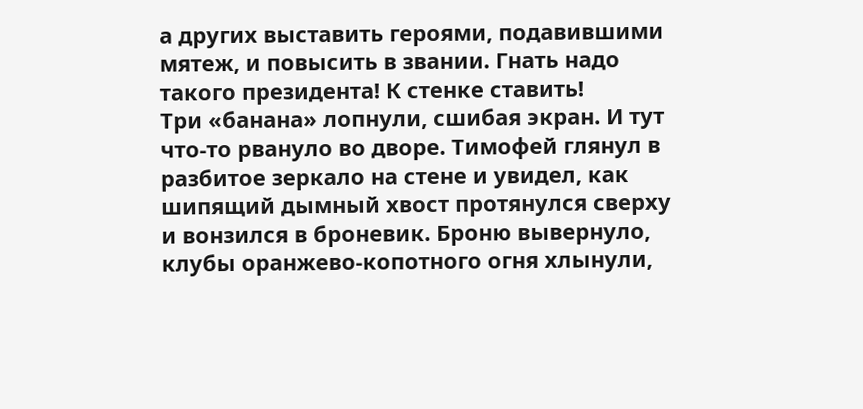а других выставить героями, подавившими мятеж, и повысить в звании. Гнать надо такого президента! К стенке ставить!
Три «банана» лопнули, сшибая экран. И тут что-то рвануло во дворе. Тимофей глянул в разбитое зеркало на стене и увидел, как шипящий дымный хвост протянулся сверху и вонзился в броневик. Броню вывернуло, клубы оранжево-копотного огня хлынули,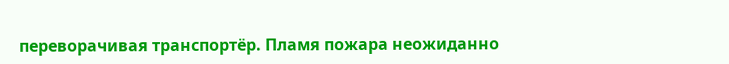переворачивая транспортёр. Пламя пожара неожиданно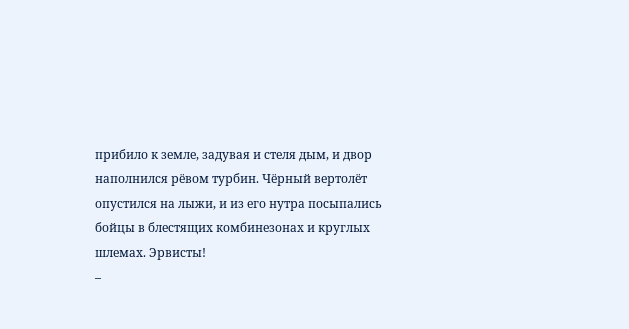прибило к земле, задувая и стеля дым, и двор наполнился рёвом турбин. Чёрный вертолёт опустился на лыжи, и из его нутра посыпались бойцы в блестящих комбинезонах и круглых шлемах. Эрвисты!
–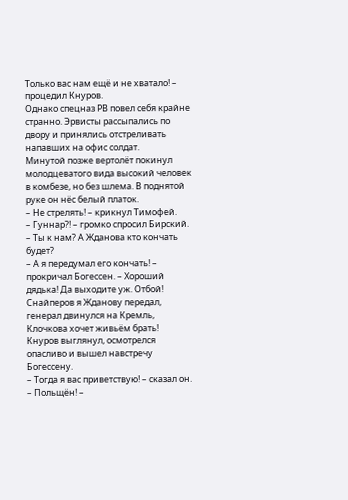Только вас нам ещё и не хватало! – процедил Кнуров.
Однако спецназ РВ повел себя крайне странно. Эрвисты рассыпались по двору и принялись отстреливать напавших на офис солдат.
Минутой позже вертолёт покинул молодцеватого вида высокий человек в комбезе, но без шлема. В поднятой руке он нёс белый платок.
– Не стрелять! – крикнул Тимофей.
– Гуннар?! – громко спросил Бирский. – Ты к нам? А Жданова кто кончать будет?
– А я передумал его кончать! – прокричал Богессен. – Хороший дядька! Да выходите уж. Отбой! Снайперов я Жданову передал, генерал двинулся на Кремль, Клочкова хочет живьём брать!
Кнуров выглянул, осмотрелся опасливо и вышел навстречу Богессену.
– Тогда я вас приветствую! – сказал он.
– Польщён! –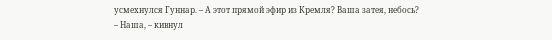усмехнулся Гуннар. – А этот прямой эфир из Кремля? Ваша затея, небось?
– Наша, – кивнул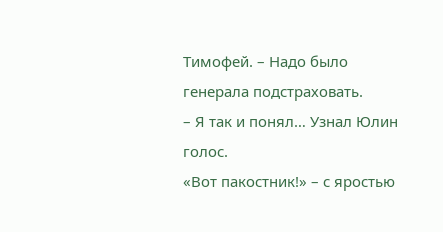Тимофей. – Надо было генерала подстраховать.
– Я так и понял… Узнал Юлин голос.
«Вот пакостник!» – с яростью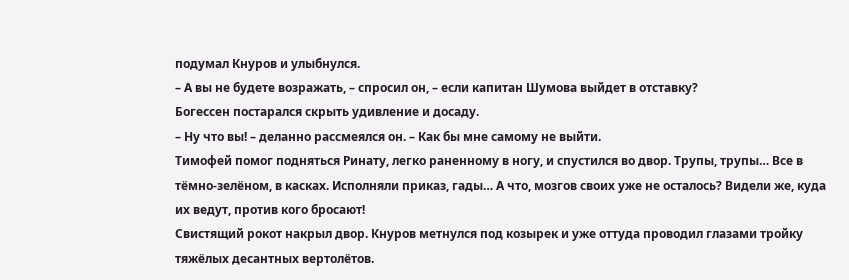подумал Кнуров и улыбнулся.
– А вы не будете возражать, – спросил он, – если капитан Шумова выйдет в отставку?
Богессен постарался скрыть удивление и досаду.
– Ну что вы! – деланно рассмеялся он. – Как бы мне самому не выйти.
Тимофей помог подняться Ринату, легко раненному в ногу, и спустился во двор. Трупы, трупы… Все в тёмно-зелёном, в касках. Исполняли приказ, гады… А что, мозгов своих уже не осталось? Видели же, куда их ведут, против кого бросают!
Свистящий рокот накрыл двор. Кнуров метнулся под козырек и уже оттуда проводил глазами тройку тяжёлых десантных вертолётов.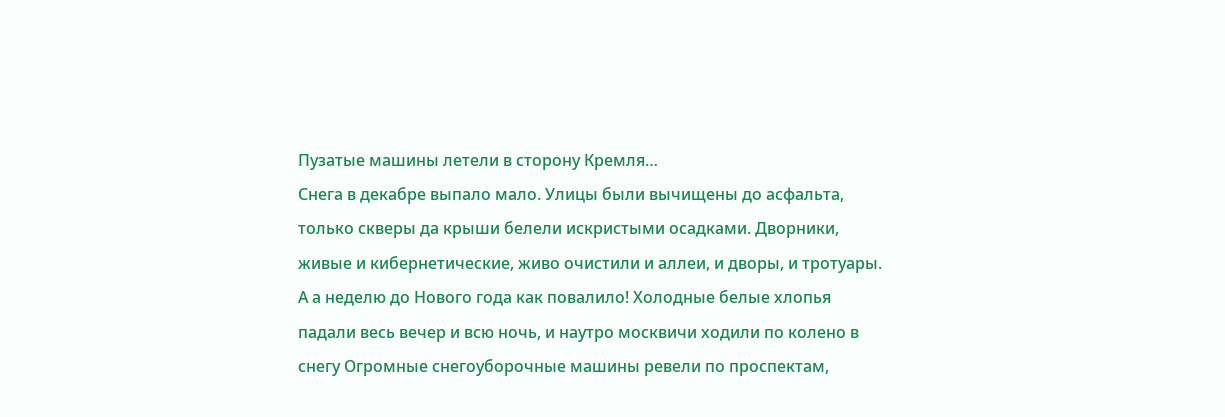Пузатые машины летели в сторону Кремля…
Снега в декабре выпало мало. Улицы были вычищены до асфальта, только скверы да крыши белели искристыми осадками. Дворники, живые и кибернетические, живо очистили и аллеи, и дворы, и тротуары.
А а неделю до Нового года как повалило! Холодные белые хлопья падали весь вечер и всю ночь, и наутро москвичи ходили по колено в снегу Огромные снегоуборочные машины ревели по проспектам,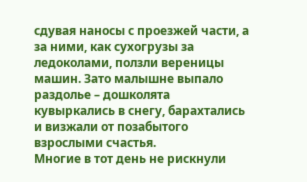сдувая наносы с проезжей части, а за ними, как сухогрузы за ледоколами, ползли вереницы машин. Зато малышне выпало раздолье – дошколята кувыркались в снегу, барахтались и визжали от позабытого взрослыми счастья.
Многие в тот день не рискнули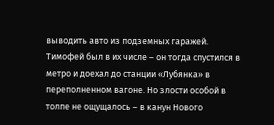выводить авто из подземных гаражей. Тимофей был в их числе – он тогда спустился в метро и доехал до станции «Лубянка» в переполненном вагоне. Но злости особой в толпе не ощущалось – в канун Нового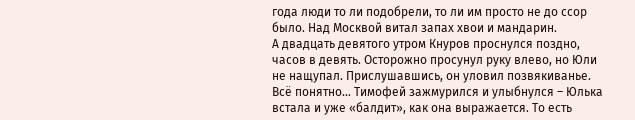года люди то ли подобрели, то ли им просто не до ссор было. Над Москвой витал запах хвои и мандарин.
А двадцать девятого утром Кнуров проснулся поздно, часов в девять. Осторожно просунул руку влево, но Юли не нащупал. Прислушавшись, он уловил позвякиванье. Всё понятно… Тимофей зажмурился и улыбнулся – Юлька встала и уже «балдит», как она выражается. То есть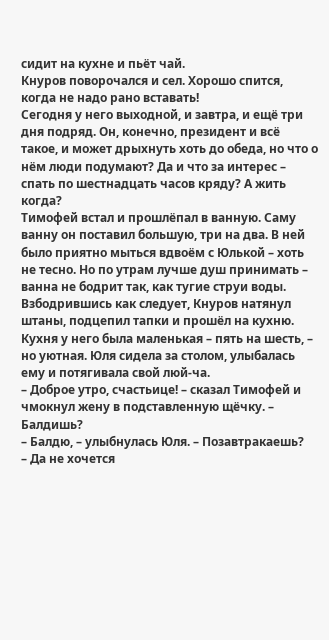сидит на кухне и пьёт чай.
Кнуров поворочался и сел. Хорошо спится, когда не надо рано вставать!
Сегодня у него выходной, и завтра, и ещё три дня подряд. Он, конечно, президент и всё такое, и может дрыхнуть хоть до обеда, но что о нём люди подумают? Да и что за интерес – спать по шестнадцать часов кряду? А жить когда?
Тимофей встал и прошлёпал в ванную. Саму ванну он поставил большую, три на два. В ней было приятно мыться вдвоём с Юлькой – хоть не тесно. Но по утрам лучше душ принимать – ванна не бодрит так, как тугие струи воды.
Взбодрившись как следует, Кнуров натянул штаны, подцепил тапки и прошёл на кухню. Кухня у него была маленькая – пять на шесть, – но уютная. Юля сидела за столом, улыбалась ему и потягивала свой люй-ча.
– Доброе утро, счастьице! – сказал Тимофей и чмокнул жену в подставленную щёчку. – Балдишь?
– Балдю, – улыбнулась Юля. – Позавтракаешь?
– Да не хочется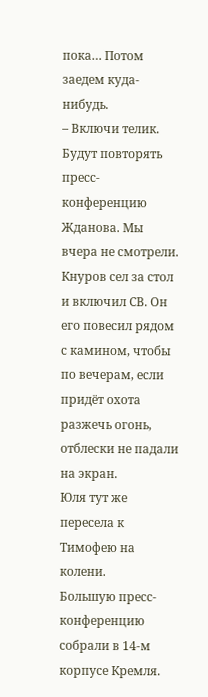пока… Потом заедем куда-нибудь.
– Включи телик. Будут повторять пресс-конференцию Жданова. Мы вчера не смотрели.
Кнуров сел за стол и включил СВ. Он его повесил рядом с камином, чтобы по вечерам, если придёт охота разжечь огонь, отблески не падали на экран.
Юля тут же пересела к Тимофею на колени.
Большую пресс-конференцию собрали в 14-м корпусе Кремля.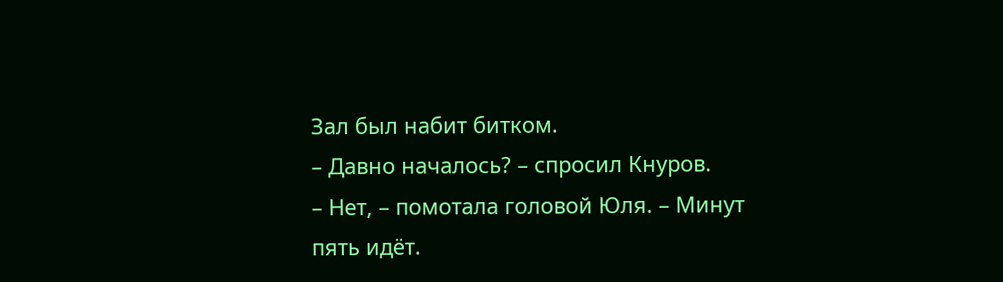Зал был набит битком.
– Давно началось? – спросил Кнуров.
– Нет, – помотала головой Юля. – Минут пять идёт.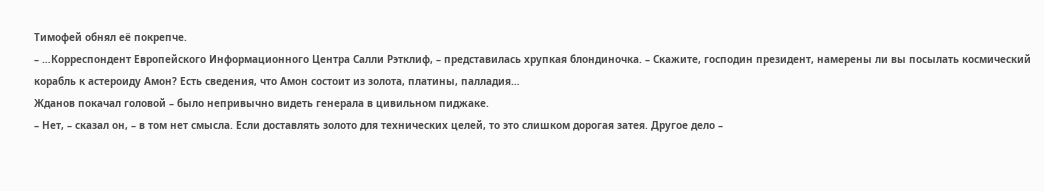Тимофей обнял её покрепче.
– …Корреспондент Европейского Информационного Центра Салли Рэтклиф, – представилась хрупкая блондиночка. – Скажите, господин президент, намерены ли вы посылать космический корабль к астероиду Амон? Есть сведения, что Амон состоит из золота, платины, палладия…
Жданов покачал головой – было непривычно видеть генерала в цивильном пиджаке.
– Нет, – сказал он, – в том нет смысла. Если доставлять золото для технических целей, то это слишком дорогая затея. Другое дело –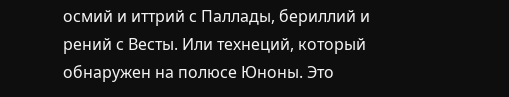осмий и иттрий с Паллады, бериллий и рений с Весты. Или технеций, который обнаружен на полюсе Юноны. Это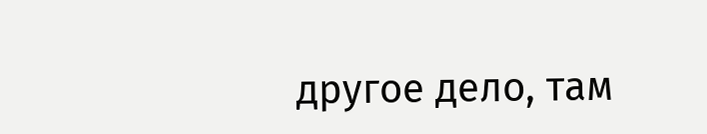другое дело, там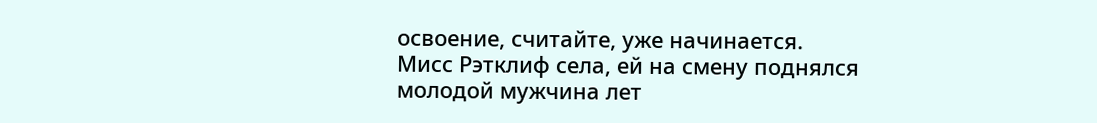освоение, считайте, уже начинается.
Мисс Рэтклиф села, ей на смену поднялся молодой мужчина лет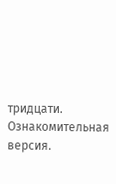тридцати.
Ознакомительная версия.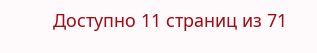Доступно 11 страниц из 71